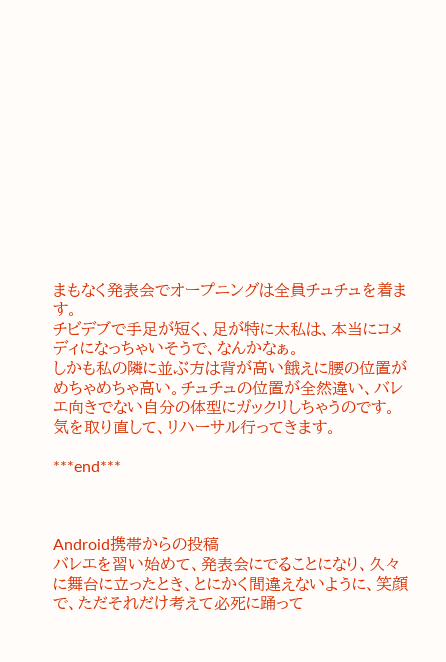まもなく発表会でオープニングは全員チュチュを着ます。
チビデブで手足が短く、足が特に太私は、本当にコメディになっちゃいそうで、なんかなぁ。
しかも私の隣に並ぶ方は背が高い餓えに腰の位置がめちゃめちゃ高い。チュチュの位置が全然違い、バレエ向きでない自分の体型にガックリしちゃうのです。
気を取り直して、リハーサル行ってきます。

***end***



Android携帯からの投稿
バレエを習い始めて、発表会にでることになり、久々に舞台に立ったとき、とにかく間違えないように、笑顔で、ただそれだけ考えて必死に踊って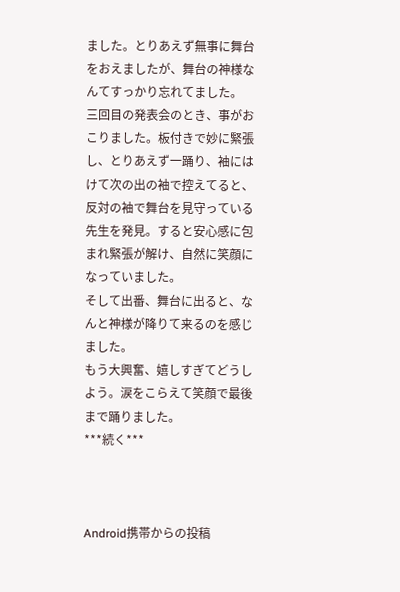ました。とりあえず無事に舞台をおえましたが、舞台の神様なんてすっかり忘れてました。
三回目の発表会のとき、事がおこりました。板付きで妙に緊張し、とりあえず一踊り、袖にはけて次の出の袖で控えてると、反対の袖で舞台を見守っている先生を発見。すると安心感に包まれ緊張が解け、自然に笑顔になっていました。
そして出番、舞台に出ると、なんと神様が降りて来るのを感じました。
もう大興奮、嬉しすぎてどうしよう。涙をこらえて笑顔で最後まで踊りました。
***続く***



Android携帯からの投稿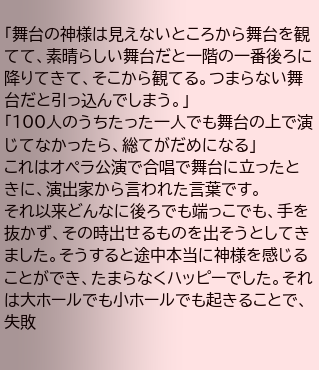「舞台の神様は見えないところから舞台を観てて、素晴らしい舞台だと一階の一番後ろに降りてきて、そこから観てる。つまらない舞台だと引っ込んでしまう。」
「100人のうちたった一人でも舞台の上で演じてなかったら、総てがだめになる」
これはオペラ公演で合唱で舞台に立ったときに、演出家から言われた言葉です。
それ以来どんなに後ろでも端っこでも、手を抜かず、その時出せるものを出そうとしてきました。そうすると途中本当に神様を感じることができ、たまらなくハッピーでした。それは大ホールでも小ホールでも起きることで、失敗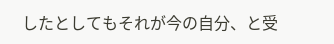したとしてもそれが今の自分、と受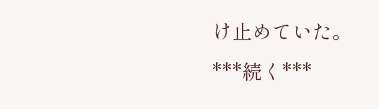け止めていた。
***続く***